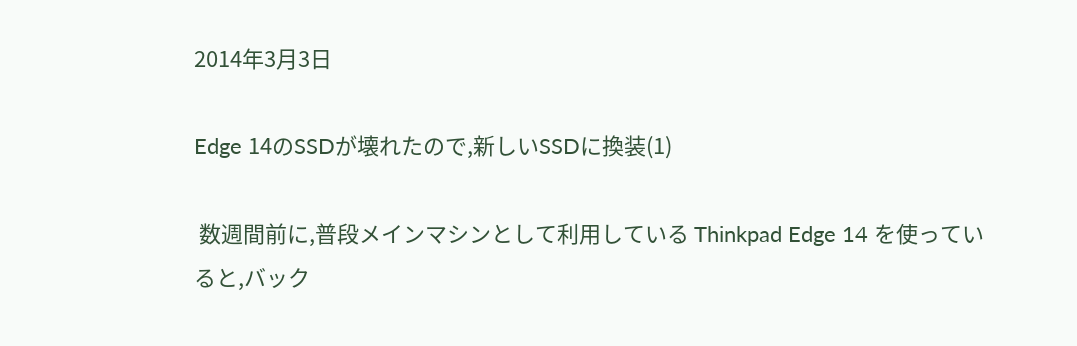2014年3月3日

Edge 14のSSDが壊れたので,新しいSSDに換装(1)

 数週間前に,普段メインマシンとして利用している Thinkpad Edge 14 を使っていると,バック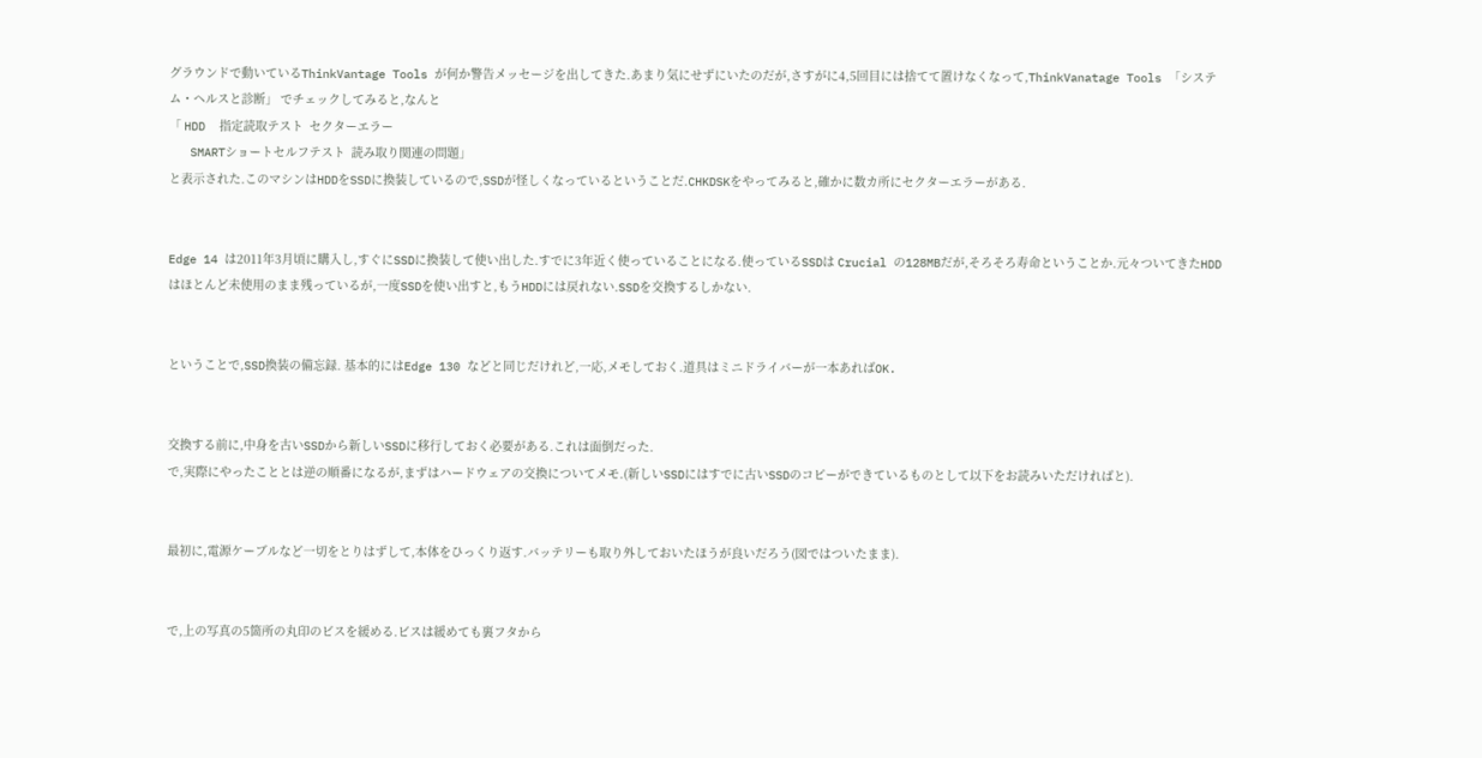グラウンドで動いているThinkVantage Tools が何か警告メッセージを出してきた.あまり気にせずにいたのだが,さすがに4,5回目には捨てて置けなくなって,ThinkVanatage Tools 「システム・ヘルスと診断」 でチェックしてみると,なんと
「 HDD  指定読取テスト  セクターエラー
   SMARTショートセルフテスト  読み取り関連の問題」
と表示された.このマシンはHDDをSSDに換装しているので,SSDが怪しくなっているということだ.CHKDSKをやってみると,確かに数カ所にセクターエラーがある.


Edge 14 は2011年3月頃に購入し,すぐにSSDに換装して使い出した.すでに3年近く使っていることになる.使っているSSDは Crucial の128MBだが,そろそろ寿命ということか.元々ついてきたHDDはほとんど未使用のまま残っているが,一度SSDを使い出すと,もうHDDには戻れない.SSDを交換するしかない.


ということで,SSD換装の備忘録. 基本的にはEdge 130 などと同じだけれど,一応,メモしておく.道具はミニドライバーが一本あればOK.


交換する前に,中身を古いSSDから新しいSSDに移行しておく必要がある.これは面倒だった.
で,実際にやったこととは逆の順番になるが,まずはハードウェアの交換についてメモ.(新しいSSDにはすでに古いSSDのコピーができているものとして以下をお読みいただければと).


最初に,電源ケーブルなど一切をとりはずして,本体をひっくり返す.バッテリーも取り外しておいたほうが良いだろう(図ではついたまま).


で,上の写真の5箇所の丸印のビスを緩める.ビスは緩めても裏フタから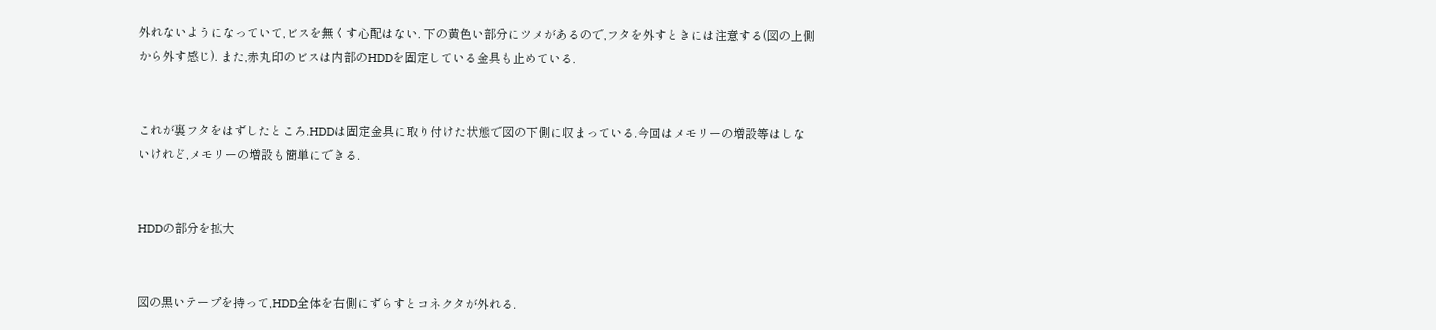外れないようになっていて,ビスを無くす心配はない. 下の黄色い部分にツメがあるので,フタを外すときには注意する(図の上側から外す感じ). また,赤丸印のビスは内部のHDDを固定している金具も止めている.


これが裏フタをはずしたところ.HDDは固定金具に取り付けた状態で図の下側に収まっている.今回はメモリーの増設等はしないけれど,メモリーの増設も簡単にできる.


HDDの部分を拡大


図の黒いテープを持って,HDD全体を右側にずらすとコネクタが外れる.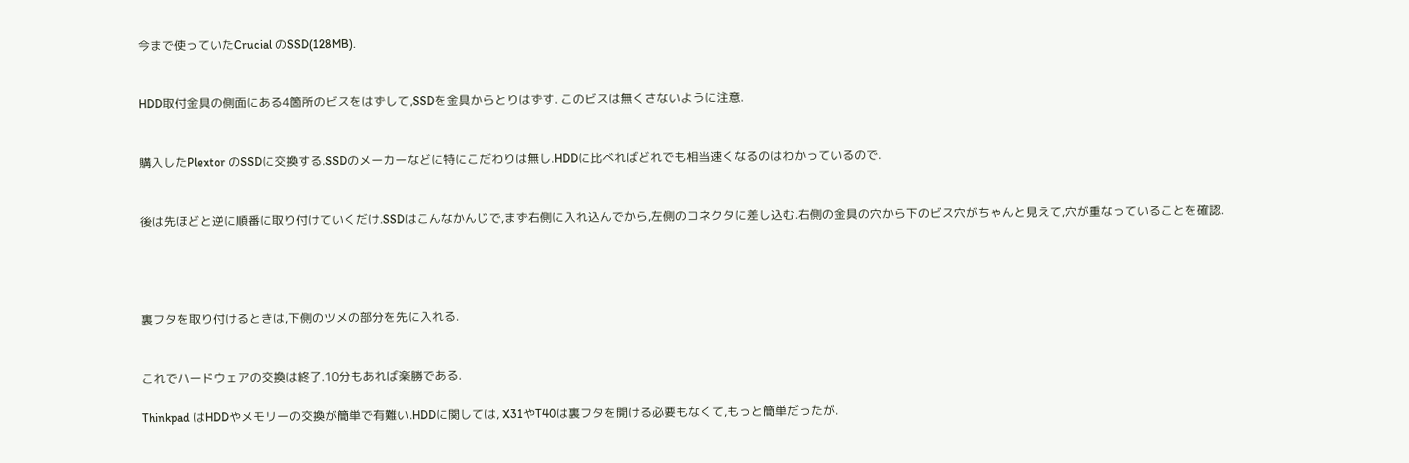今まで使っていたCrucial のSSD(128MB).


HDD取付金具の側面にある4箇所のビスをはずして,SSDを金具からとりはずす. このビスは無くさないように注意.


購入したPlextor のSSDに交換する.SSDのメーカーなどに特にこだわりは無し.HDDに比べればどれでも相当速くなるのはわかっているので.


後は先ほどと逆に順番に取り付けていくだけ.SSDはこんなかんじで,まず右側に入れ込んでから,左側のコネクタに差し込む.右側の金具の穴から下のビス穴がちゃんと見えて,穴が重なっていることを確認.




裏フタを取り付けるときは,下側のツメの部分を先に入れる.


これでハードウェアの交換は終了.10分もあれば楽勝である.

Thinkpad はHDDやメモリーの交換が簡単で有難い.HDDに関しては, X31やT40は裏フタを開ける必要もなくて,もっと簡単だったが.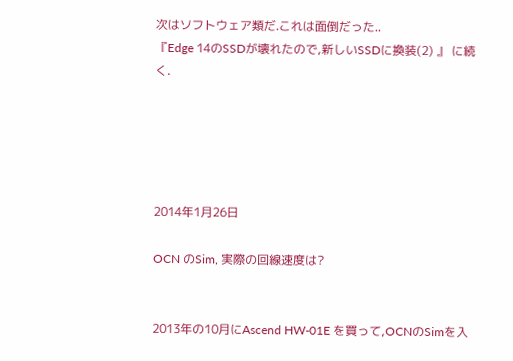次はソフトウェア類だ.これは面倒だった..
『Edge 14のSSDが壊れたので,新しいSSDに換装(2) 』 に続く.





2014年1月26日

OCN のSim, 実際の回線速度は?


2013年の10月にAscend HW-01E を買って,OCNのSimを入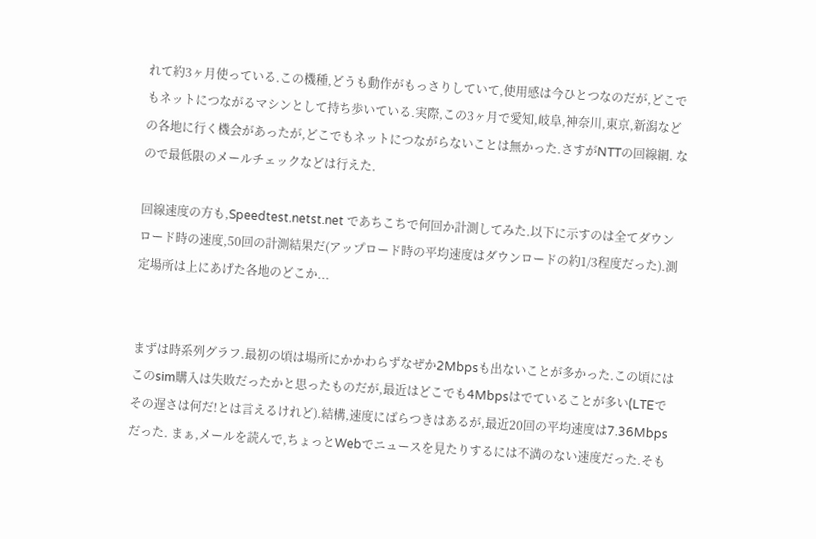れて約3ヶ月使っている.この機種,どうも動作がもっさりしていて,使用感は今ひとつなのだが,どこでもネットにつながるマシンとして持ち歩いている.実際,この3ヶ月で愛知,岐阜,神奈川,東京,新潟などの各地に行く機会があったが,どこでもネットにつながらないことは無かった.さすがNTTの回線網. なので最低限のメールチェックなどは行えた.

回線速度の方も,Speedtest.netst.net であちこちで何回か計測してみた.以下に示すのは全てダウンロード時の速度,50回の計測結果だ(アップロード時の平均速度はダウンロードの約1/3程度だった).測定場所は上にあげた各地のどこか...


まずは時系列グラフ.最初の頃は場所にかかわらずなぜか2Mbpsも出ないことが多かった.この頃にはこのsim購入は失敗だったかと思ったものだが,最近はどこでも4Mbpsはでていることが多い(LTEでその遅さは何だ!とは言えるけれど).結構,速度にばらつきはあるが,最近20回の平均速度は7.36Mbpsだった. まぁ,メールを読んで,ちょっとWebでニュースを見たりするには不満のない速度だった.そも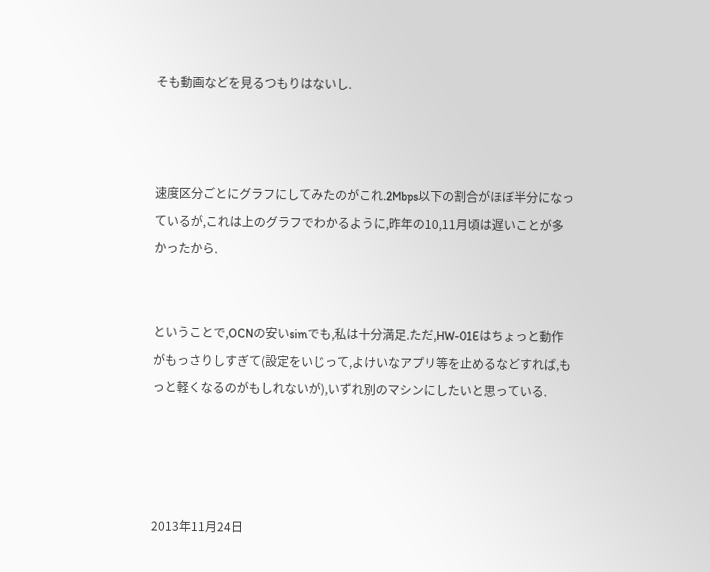そも動画などを見るつもりはないし.



速度区分ごとにグラフにしてみたのがこれ.2Mbps以下の割合がほぼ半分になっているが,これは上のグラフでわかるように,昨年の10,11月頃は遅いことが多かったから.


ということで,OCNの安いsimでも,私は十分満足.ただ,HW-01Eはちょっと動作がもっさりしすぎて(設定をいじって,よけいなアプリ等を止めるなどすれば,もっと軽くなるのがもしれないが),いずれ別のマシンにしたいと思っている.




2013年11月24日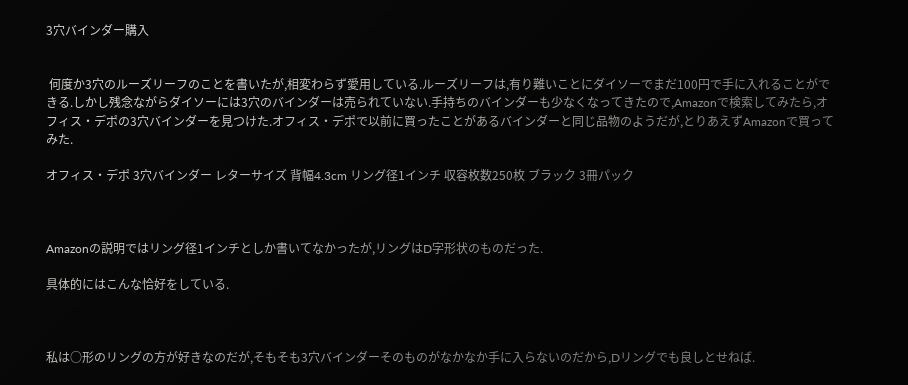3穴バインダー購入


 何度か3穴のルーズリーフのことを書いたが,相変わらず愛用している.ルーズリーフは,有り難いことにダイソーでまだ100円で手に入れることができる.しかし残念ながらダイソーには3穴のバインダーは売られていない.手持ちのバインダーも少なくなってきたので,Amazonで検索してみたら,オフィス・デポの3穴バインダーを見つけた.オフィス・デポで以前に買ったことがあるバインダーと同じ品物のようだが,とりあえずAmazonで買ってみた.

オフィス・デポ 3穴バインダー レターサイズ 背幅4.3cm リング径1インチ 収容枚数250枚 ブラック 3冊パック



Amazonの説明ではリング径1インチとしか書いてなかったが,リングはD字形状のものだった.

具体的にはこんな恰好をしている.



私は○形のリングの方が好きなのだが,そもそも3穴バインダーそのものがなかなか手に入らないのだから,Dリングでも良しとせねば.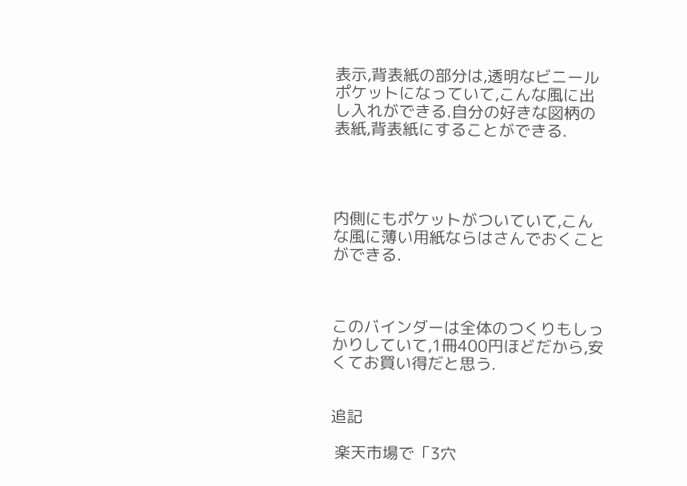表示,背表紙の部分は,透明なビニールポケットになっていて,こんな風に出し入れができる.自分の好きな図柄の表紙,背表紙にすることができる.




内側にもポケットがついていて,こんな風に薄い用紙ならはさんでおくことができる.



このバインダーは全体のつくりもしっかりしていて,1冊400円ほどだから,安くてお買い得だと思う.


追記

 楽天市場で「3穴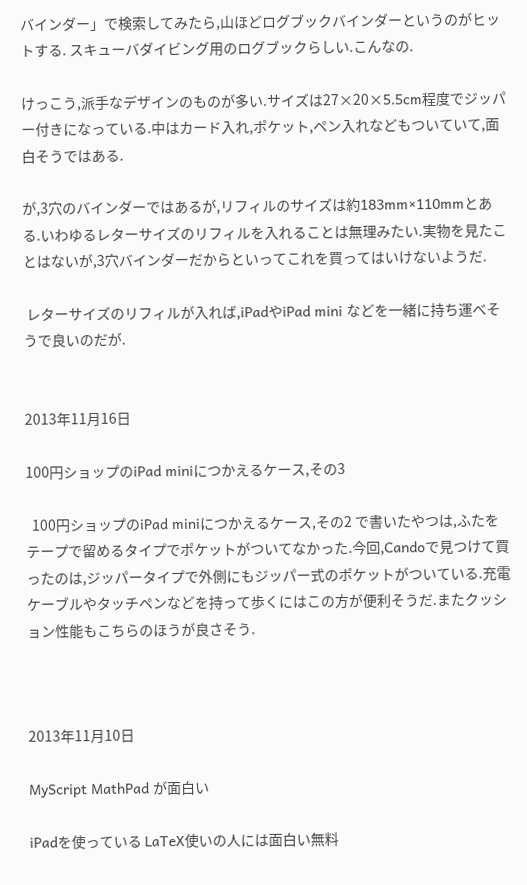バインダー」で検索してみたら,山ほどログブックバインダーというのがヒットする. スキューバダイビング用のログブックらしい.こんなの.

けっこう,派手なデザインのものが多い.サイズは27×20×5.5cm程度でジッパー付きになっている.中はカード入れ,ポケット,ペン入れなどもついていて,面白そうではある.

が,3穴のバインダーではあるが,リフィルのサイズは約183mm×110mmとある.いわゆるレターサイズのリフィルを入れることは無理みたい.実物を見たことはないが,3穴バインダーだからといってこれを買ってはいけないようだ.

 レターサイズのリフィルが入れば,iPadやiPad mini などを一緒に持ち運べそうで良いのだが.


2013年11月16日

100円ショップのiPad miniにつかえるケース,その3

  100円ショップのiPad miniにつかえるケース,その2 で書いたやつは,ふたをテープで留めるタイプでポケットがついてなかった.今回,Candoで見つけて買ったのは,ジッパータイプで外側にもジッパー式のポケットがついている.充電ケーブルやタッチペンなどを持って歩くにはこの方が便利そうだ.またクッション性能もこちらのほうが良さそう.



2013年11月10日

MyScript MathPad が面白い

iPadを使っている LaTeX使いの人には面白い無料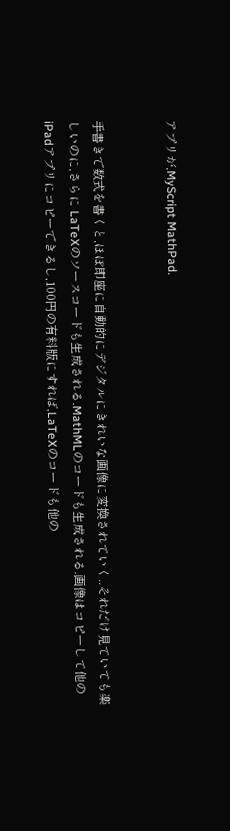アプリが,MyScript MathPad.


手書きで数式を書くと,ほぼ即座に自動的にデジタルにきれいな画像に変換されていく..それだけ見ていても楽しいのに,さらに LaTeXのソースコードも生成される.MathMLのコードも生成される.画像はコピーして他のiPadアプリにコピーできるし,100円の有料版にすれば,LaTeXのコードも他の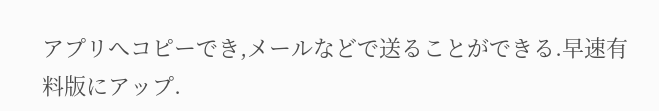アプリへコピーでき,メールなどで送ることができる.早速有料版にアップ.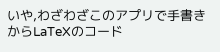いや,わざわざこのアプリで手書きからLaTeXのコード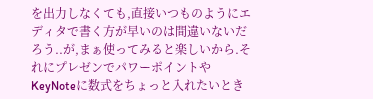を出力しなくても,直接いつものようにエディタで書く方が早いのは間違いないだろう..が,まぁ使ってみると楽しいから.それにプレゼンでパワーポイントやKeyNoteに数式をちょっと入れたいとき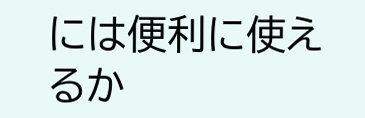には便利に使えるか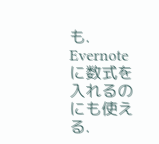も. Evernoteに数式を入れるのにも使える.